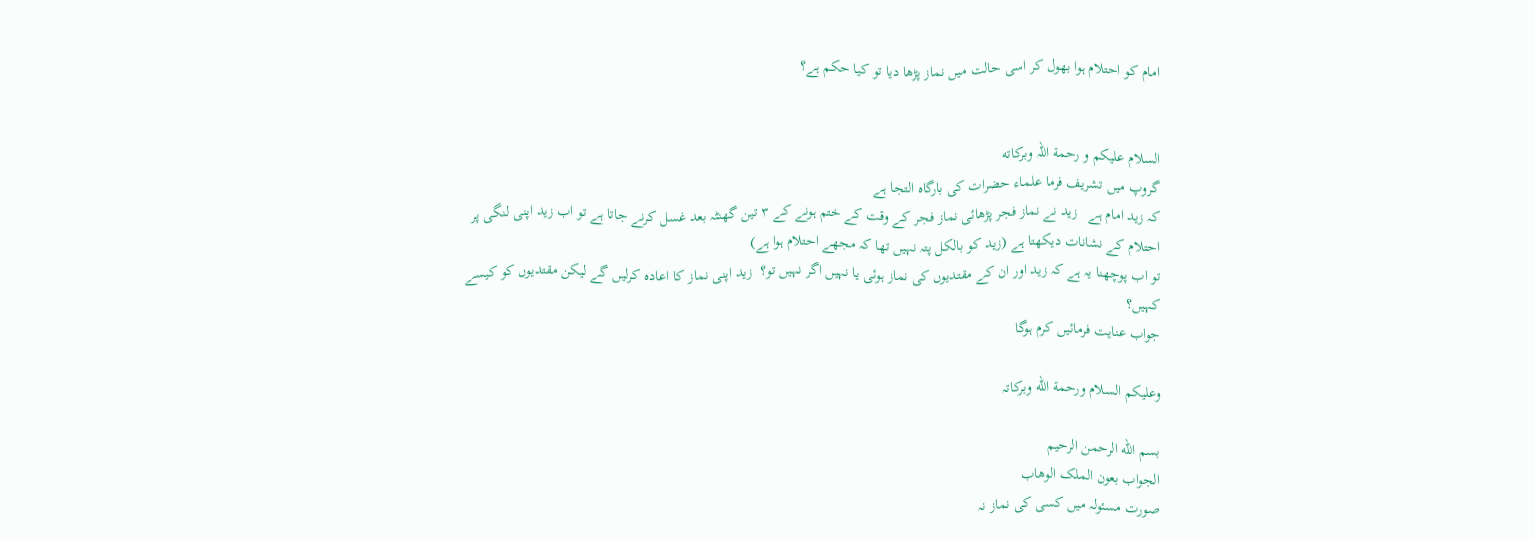امام کو احتلام ہوا بھول کر اسی حالت میں نماز پڑھا دیا تو کیا حکم ہے؟


السلام علیکم و رحمة اللہ وبركاته
گروپ میں تشریف فرما علماء حضرات کی بارگاہ التجا ہے
کہ زید امام ہے   زید نے نماز فجر پڑھائی نماز فجر کے وقت کے ختم ہونے کے ۳ تین گھنٹہ بعد غسل کرنے جاتا ہے تو اب زید اپنی لنگی پر احتلام کے نشانات دیکھتا ہے (زید کو بالکل پتہ نہیں تھا کہ مجھے احتلام ہوا ہے)
تو اب پوچھنا یہ ہے کہ زید اور ان کے مقتدیوں کی نماز ہوئی یا نہیں اگر نہیں تو؟  زید اپنی نماز کا اعادہ کرلیں گے لیکن مقتدیوں کو کیسے کہیں؟
جواب عنایت فرمائیں کرم ہوگا

وعلیکم السلام ورحمة الله وبرکاتہ

بسم الله الرحمن الرحیم
الجواب بعون الملک الوھاب
صورت مسئولہ میں کسی کی نماز نہ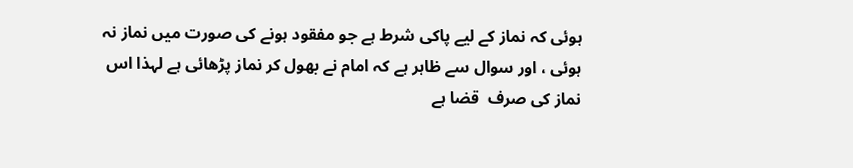ہوئی کہ نماز کے لیے پاکی شرط ہے جو مفقود ہونے کی صورت میں نماز نہ ہوئی ، اور سوال سے ظاہر ہے کہ امام نے بھول کر نماز پڑھائی ہے لہذا اس نماز کی صرف  قضا ہے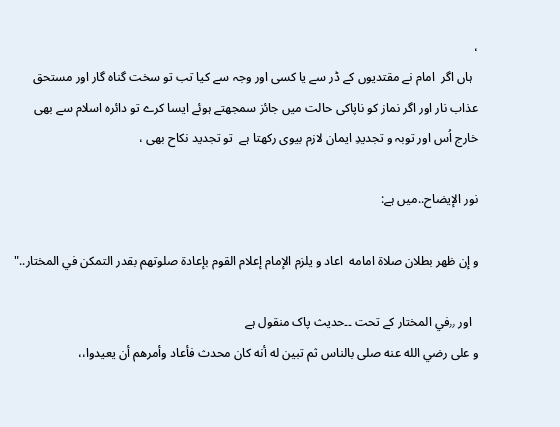،
  ہاں اگر  امام نے مقتدیوں کے ڈر سے یا کسی اور وجہ سے کیا تب تو سخت گناہ گار اور مستحق عذاب نار اور اگر نماز کو ناپاکی حالت میں جائز سمجھتے ہوئے ایسا کرے تو دائرہ اسلام سے بھی خارج اُس اور توبہ و تجدیدِ ایمان لازم بیوی رکھتا ہے  تو تجدید نکاح بھی ،

نور الإيضاح..میں ہے:

و إن ظهر بطلان صلاة امامه  اعاد و يلزم الإمام إعلام القوم بإعادة صلوتهم بقدر التمكن في المختار.."

  اور ٫٫في المختار کے تحت ۔۔حدیث پاک منقول ہے
و على رضي الله عنه صلى بالناس ثم تبين له أنه كان محدث فأعاد وأمرهم أن يعیدوا،،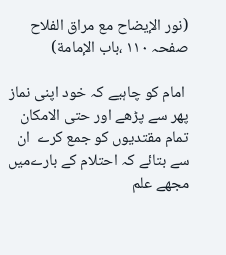(نور الإيضاح مع مراق الفلاح  صفحہ ۱۱۰ ،باب الإمامة)

 امام کو چاہیے کہ خود اپنی نماز پھر سے پڑھے اور حتی الامکان تمام مقتدیوں کو جمع کرے  ان سے بتائے کہ احتلام کے بارےمیں مجھے علم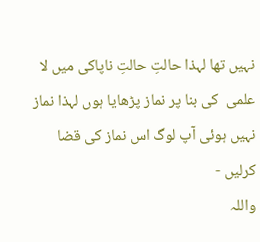نہیں تھا لہذا حالتِ حالتِ ناپاکی میں لا علمی  کی بنا پر نماز پڑھایا ہوں لہذا نماز نہیں ہوئی آپ لوگ اس نماز کی قضا کرلیں -
واللہ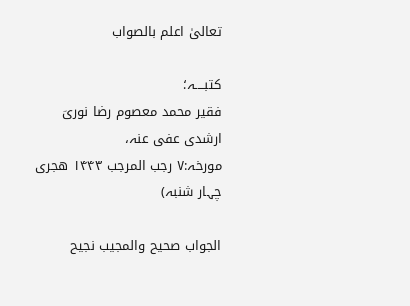تعالیٰ اعلم بالصواب

کتبــــہ؛
فقیر محمد معصوم رضا نوریؔ ارشدی عفی عنہ،
مورخہ:۷ رجب المرجب ۱۴۴۳ ھجری چہار شنبہ)

الجواب صحیح والمجیب نجیح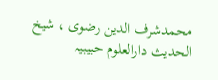محمدشرف الدین رضوی ، شیخ الحدیث دارالعلوم حبیبیہ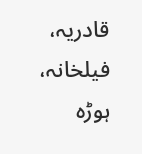قادریہ، فیلخانہ، ہوڑہ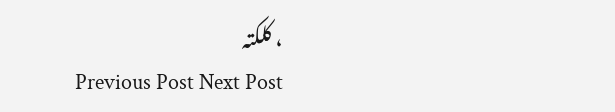، کلکتہ
Previous Post Next Post